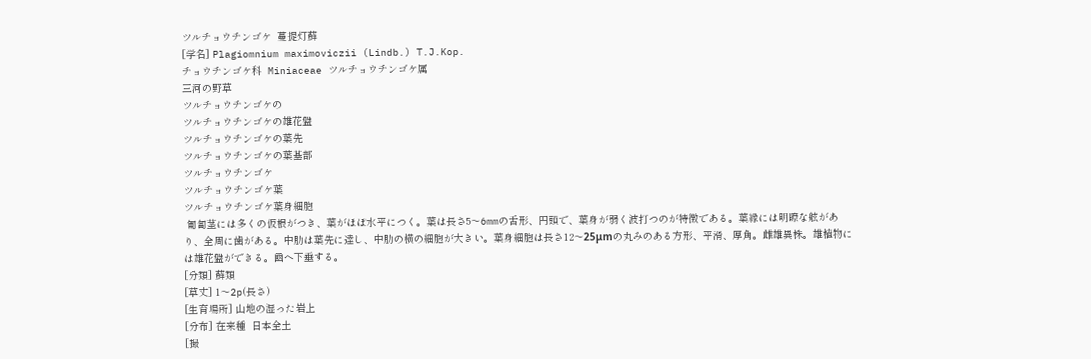ツルチョウチンゴケ  蔓提灯蘚
[学名] Plagiomnium maximoviczii (Lindb.) T.J.Kop.
チョウチンゴケ科  Miniaceae ツルチョウチンゴケ属
三河の野草
ツルチョウチンゴケの
ツルチョウチンゴケの雄花盤
ツルチョウチンゴケの葉先
ツルチョウチンゴケの葉基部
ツルチョウチンゴケ
ツルチョウチンゴケ葉
ツルチョウチンゴケ葉身細胞
 匍匐茎には多くの仮根がつき、葉がほぼ水平につく。葉は長さ5〜6mmの舌形、円頭で、葉身が弱く波打つのが特徴である。葉縁には明瞭な舷があり、全周に歯がある。中肋は葉先に達し、中肋の横の細胞が大きい。葉身細胞は長さ12〜25μmの丸みのある方形、平滑、厚角。雌雄異株。雄植物には雄花盤ができる。凾ヘ下垂する。
[分類] 蘚類
[草丈] 1〜2p(長さ)
[生育場所] 山地の湿った岩上
[分布] 在来種  日本全土
[撮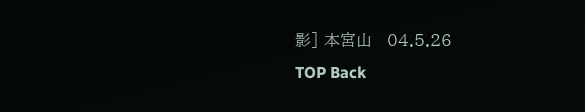影] 本宮山   04.5.26
TOP Back